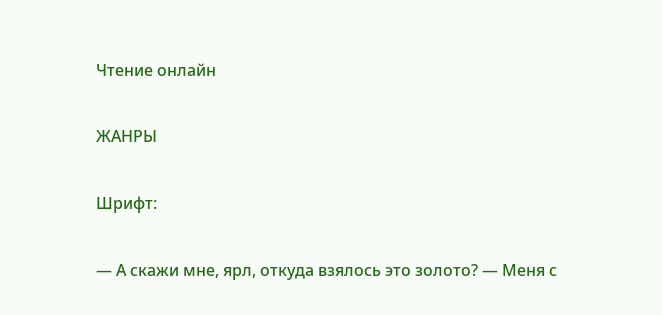Чтение онлайн

ЖАНРЫ

Шрифт:

— А скажи мне, ярл, откуда взялось это золото? — Меня с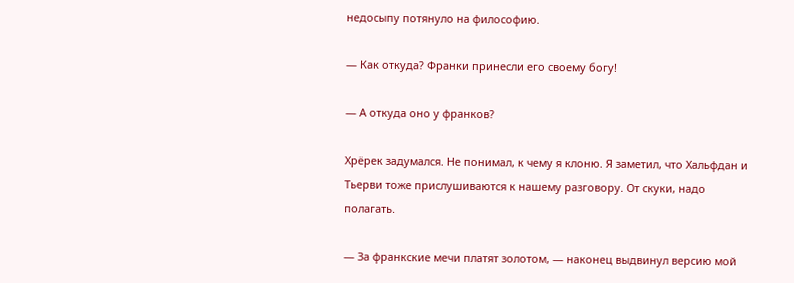недосыпу потянуло на философию.

— Как откуда? Франки принесли его своему богу!

— А откуда оно у франков?

Хрёрек задумался. Не понимал, к чему я клоню. Я заметил, что Хальфдан и Тьерви тоже прислушиваются к нашему разговору. От скуки, надо полагать.

— За франкские мечи платят золотом, — наконец выдвинул версию мой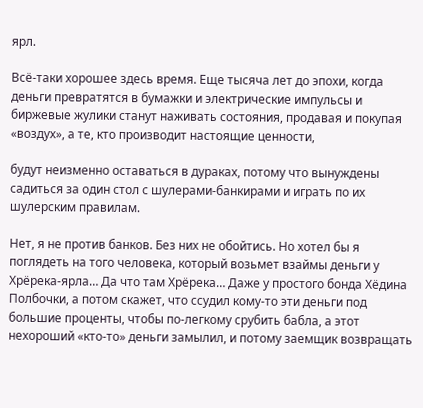ярл.

Всё-таки хорошее здесь время. Еще тысяча лет до эпохи, когда деньги превратятся в бумажки и электрические импульсы и биржевые жулики станут наживать состояния, продавая и покупая «воздух», а те, кто производит настоящие ценности,

будут неизменно оставаться в дураках, потому что вынуждены садиться за один стол с шулерами-банкирами и играть по их шулерским правилам.

Нет, я не против банков. Без них не обойтись. Но хотел бы я поглядеть на того человека, который возьмет взаймы деньги у Хрёрека-ярла… Да что там Хрёрека… Даже у простого бонда Хёдина Полбочки, а потом скажет, что ссудил кому-то эти деньги под большие проценты, чтобы по-легкому срубить бабла, а этот нехороший «кто-то» деньги замылил, и потому заемщик возвращать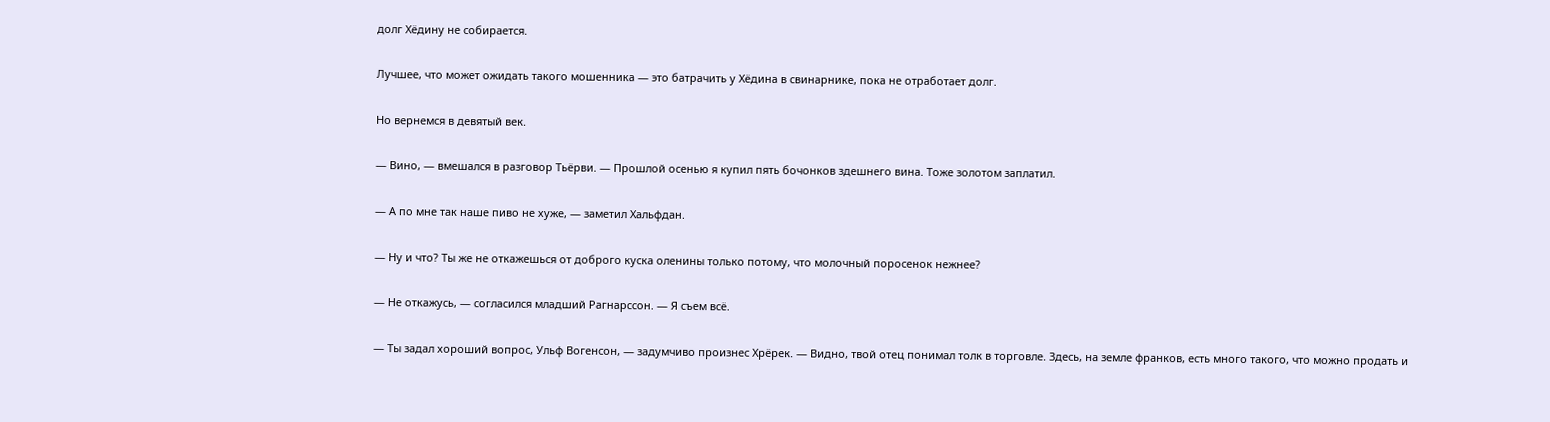долг Хёдину не собирается.

Лучшее, что может ожидать такого мошенника — это батрачить у Хёдина в свинарнике, пока не отработает долг.

Но вернемся в девятый век.

— Вино, — вмешался в разговор Тьёрви. — Прошлой осенью я купил пять бочонков здешнего вина. Тоже золотом заплатил.

— А по мне так наше пиво не хуже, — заметил Хальфдан.

— Ну и что? Ты же не откажешься от доброго куска оленины только потому, что молочный поросенок нежнее?

— Не откажусь, — согласился младший Рагнарссон. — Я съем всё.

— Ты задал хороший вопрос, Ульф Вогенсон, — задумчиво произнес Хрёрек. — Видно, твой отец понимал толк в торговле. Здесь, на земле франков, есть много такого, что можно продать и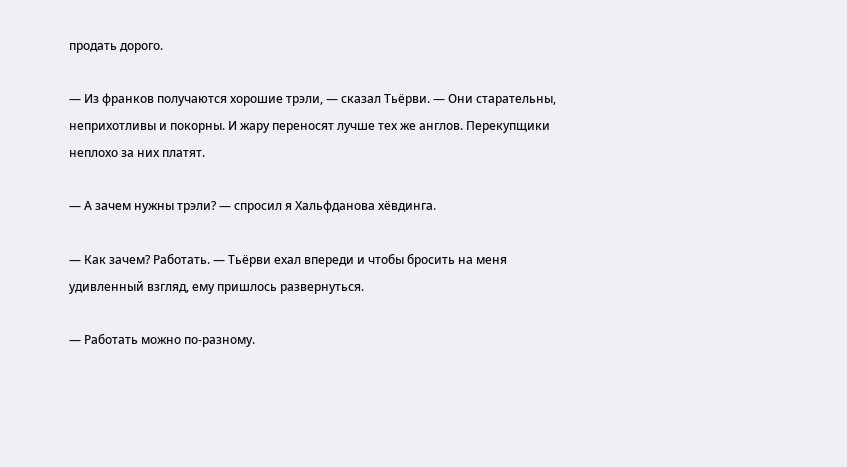продать дорого.

— Из франков получаются хорошие трэли, — сказал Тьёрви. — Они старательны, неприхотливы и покорны. И жару переносят лучше тех же англов. Перекупщики неплохо за них платят.

— А зачем нужны трэли? — спросил я Хальфданова хёвдинга.

— Как зачем? Работать. — Тьёрви ехал впереди и чтобы бросить на меня удивленный взгляд, ему пришлось развернуться.

— Работать можно по-разному.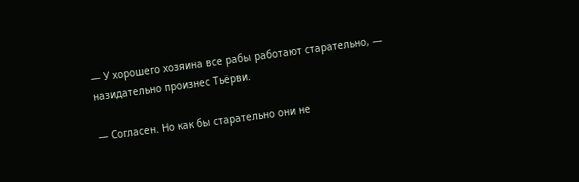— У хорошего хозяина все рабы работают старательно, — назидательно произнес Тьёрви.

— Согласен. Но как бы старательно они не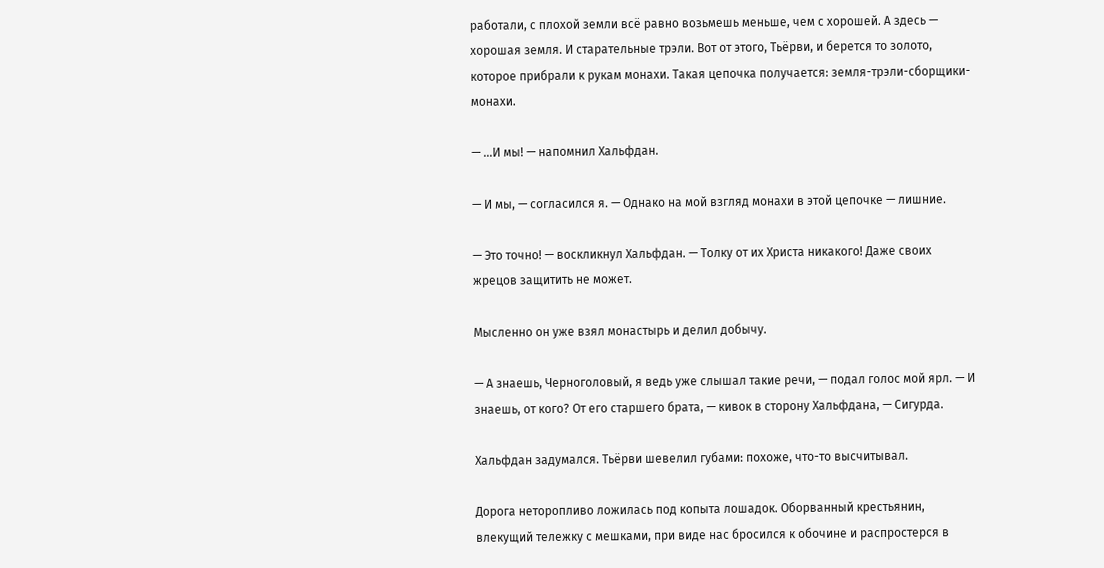работали, с плохой земли всё равно возьмешь меньше, чем с хорошей. А здесь — хорошая земля. И старательные трэли. Вот от этого, Тьёрви, и берется то золото, которое прибрали к рукам монахи. Такая цепочка получается: земля-трэли-сборщики-монахи.

— …И мы! — напомнил Хальфдан.

— И мы, — согласился я. — Однако на мой взгляд монахи в этой цепочке — лишние.

— Это точно! — воскликнул Хальфдан. — Толку от их Христа никакого! Даже своих жрецов защитить не может.

Мысленно он уже взял монастырь и делил добычу.

— А знаешь, Черноголовый, я ведь уже слышал такие речи, — подал голос мой ярл. — И знаешь, от кого? От его старшего брата, — кивок в сторону Хальфдана, — Сигурда.

Хальфдан задумался. Тьёрви шевелил губами: похоже, что-то высчитывал.

Дорога неторопливо ложилась под копыта лошадок. Оборванный крестьянин, влекущий тележку с мешками, при виде нас бросился к обочине и распростерся в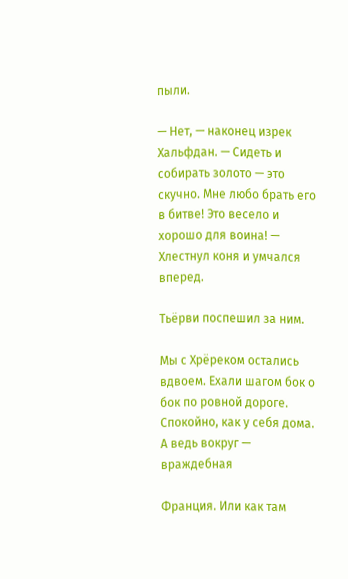пыли.

— Нет, — наконец изрек Хальфдан. — Сидеть и собирать золото — это скучно. Мне любо брать его в битве! Это весело и хорошо для воина! — Хлестнул коня и умчался вперед.

Тьёрви поспешил за ним.

Мы с Хрёреком остались вдвоем. Ехали шагом бок о бок по ровной дороге. Спокойно, как у себя дома. А ведь вокруг — враждебная

Франция. Или как там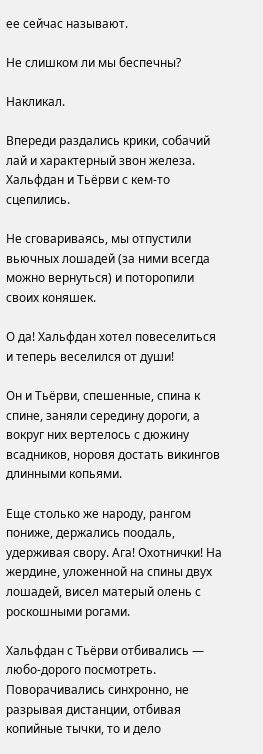ее сейчас называют.

Не слишком ли мы беспечны?

Накликал.

Впереди раздались крики, собачий лай и характерный звон железа. Хальфдан и Тьёрви с кем-то сцепились.

Не сговариваясь, мы отпустили вьючных лошадей (за ними всегда можно вернуться) и поторопили своих коняшек.

О да! Хальфдан хотел повеселиться и теперь веселился от души!

Он и Тьёрви, спешенные, спина к спине, заняли середину дороги, а вокруг них вертелось с дюжину всадников, норовя достать викингов длинными копьями.

Еще столько же народу, рангом пониже, держались поодаль, удерживая свору. Ага! Охотнички! На жердине, уложенной на спины двух лошадей, висел матерый олень с роскошными рогами.

Хальфдан с Тьёрви отбивались — любо-дорого посмотреть. Поворачивались синхронно, не разрывая дистанции, отбивая копийные тычки, то и дело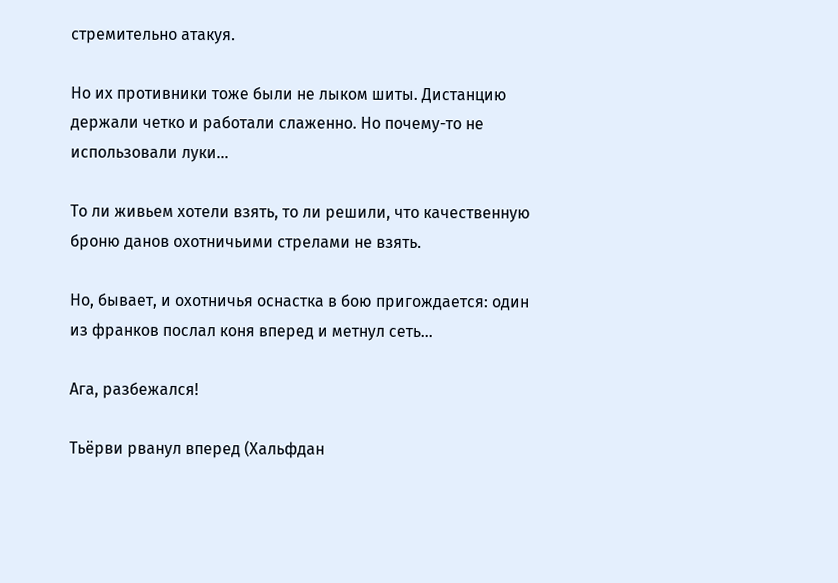стремительно атакуя.

Но их противники тоже были не лыком шиты. Дистанцию держали четко и работали слаженно. Но почему-то не использовали луки…

То ли живьем хотели взять, то ли решили, что качественную броню данов охотничьими стрелами не взять.

Но, бывает, и охотничья оснастка в бою пригождается: один из франков послал коня вперед и метнул сеть…

Ага, разбежался!

Тьёрви рванул вперед (Хальфдан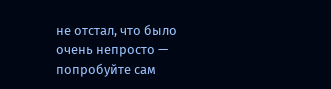не отстал, что было очень непросто — попробуйте сам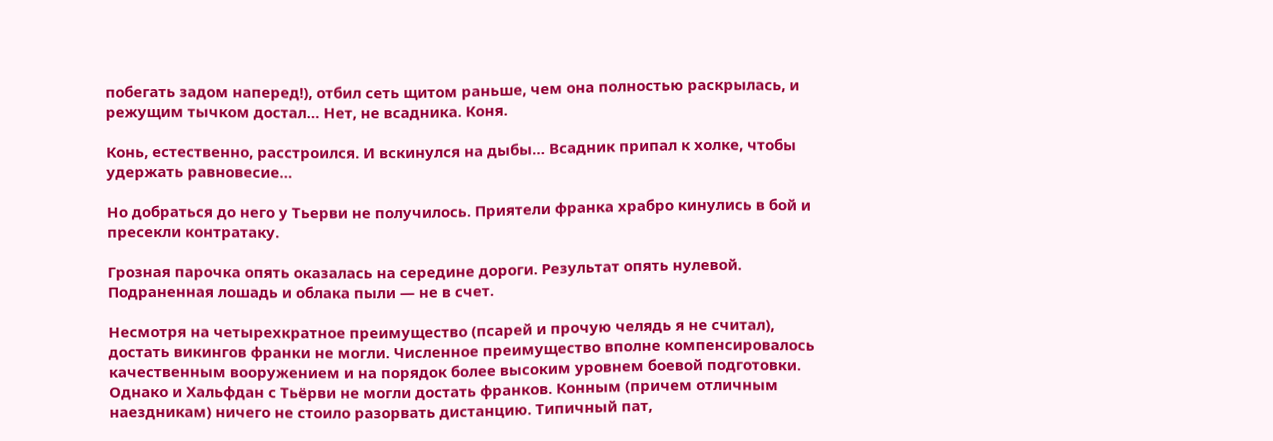побегать задом наперед!), отбил сеть щитом раньше, чем она полностью раскрылась, и режущим тычком достал… Нет, не всадника. Коня.

Конь, естественно, расстроился. И вскинулся на дыбы… Всадник припал к холке, чтобы удержать равновесие…

Но добраться до него у Тьерви не получилось. Приятели франка храбро кинулись в бой и пресекли контратаку.

Грозная парочка опять оказалась на середине дороги. Результат опять нулевой. Подраненная лошадь и облака пыли — не в счет.

Несмотря на четырехкратное преимущество (псарей и прочую челядь я не считал), достать викингов франки не могли. Численное преимущество вполне компенсировалось качественным вооружением и на порядок более высоким уровнем боевой подготовки. Однако и Хальфдан с Тьёрви не могли достать франков. Конным (причем отличным наездникам) ничего не стоило разорвать дистанцию. Типичный пат,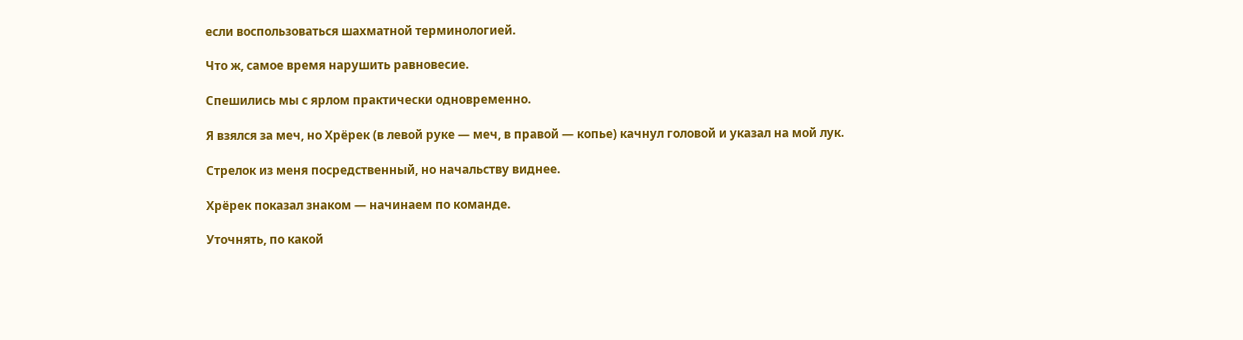если воспользоваться шахматной терминологией.

Что ж, самое время нарушить равновесие.

Спешились мы с ярлом практически одновременно.

Я взялся за меч, но Хрёрек (в левой руке — меч, в правой — копье) качнул головой и указал на мой лук.

Стрелок из меня посредственный, но начальству виднее.

Хрёрек показал знаком — начинаем по команде.

Уточнять, по какой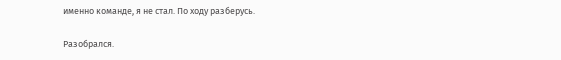именно команде, я не стал. По ходу разберусь.

Разобрался.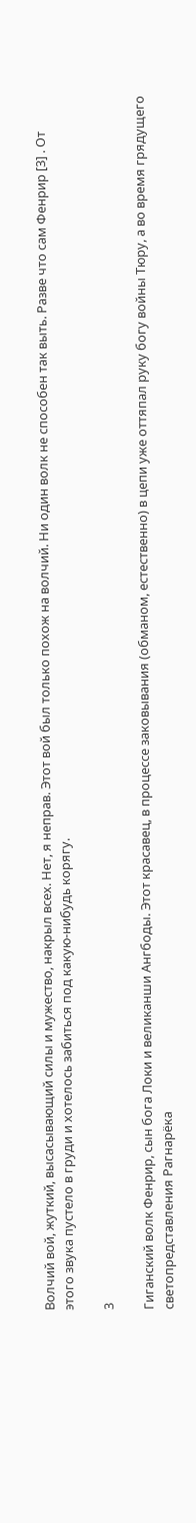Волчий вой, жуткий, высасывающий силы и мужество, накрыл всех. Нет, я неправ. Этот вой был только похож на волчий. Ни один волк не способен так выть. Разве что сам Фенрир [3] . От этого звука пустело в груди и хотелось забиться под какую-нибудь корягу.

3

Гиганский волк Фенрир, сын бога Локи и великанши Ангбоды. Этот красавец, в процессе заковывания (обманом, естественно) в цепи уже оттяпал руку богу войны Тюру, а во время грядущего светопредставления Рагнарёка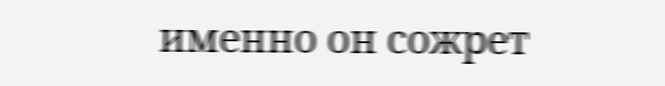именно он сожрет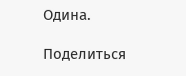Одина.

Поделиться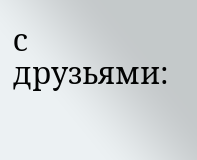с друзьями: